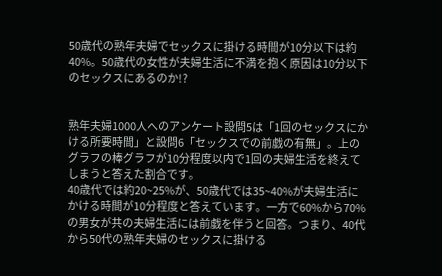50歳代の熟年夫婦でセックスに掛ける時間が10分以下は約40%。50歳代の女性が夫婦生活に不満を抱く原因は10分以下のセックスにあるのか!?


熟年夫婦1000人へのアンケート設問5は「1回のセックスにかける所要時間」と設問6「セックスでの前戯の有無」。上のグラフの棒グラフが10分程度以内で1回の夫婦生活を終えてしまうと答えた割合です。
40歳代では約20~25%が、50歳代では35~40%が夫婦生活にかける時間が10分程度と答えています。一方で60%から70%の男女が共の夫婦生活には前戯を伴うと回答。つまり、40代から50代の熟年夫婦のセックスに掛ける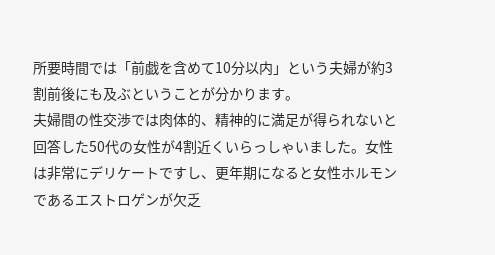所要時間では「前戯を含めて10分以内」という夫婦が約3割前後にも及ぶということが分かります。
夫婦間の性交渉では肉体的、精神的に満足が得られないと回答した50代の女性が4割近くいらっしゃいました。女性は非常にデリケートですし、更年期になると女性ホルモンであるエストロゲンが欠乏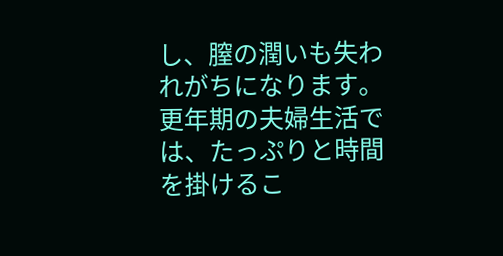し、膣の潤いも失われがちになります。
更年期の夫婦生活では、たっぷりと時間を掛けるこ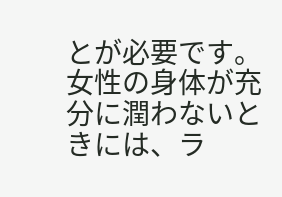とが必要です。女性の身体が充分に潤わないときには、ラ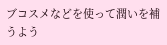ブコスメなどを使って潤いを補うよう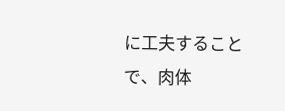に工夫することで、肉体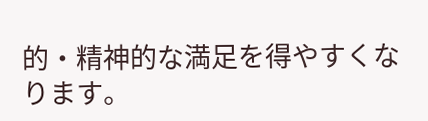的・精神的な満足を得やすくなります。